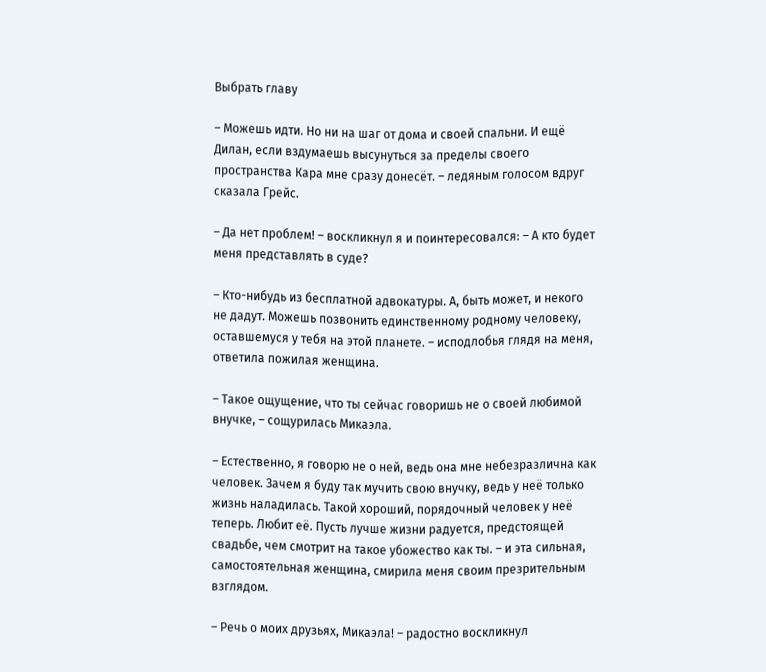Выбрать главу

– Можешь идти. Но ни на шаг от дома и своей спальни. И ещё Дилан, если вздумаешь высунуться за пределы своего пространства Кара мне сразу донесёт. – ледяным голосом вдруг сказала Грейс.

– Да нет проблем! – воскликнул я и поинтересовался: – А кто будет меня представлять в суде?

– Кто-нибудь из бесплатной адвокатуры. А, быть может, и некого не дадут. Можешь позвонить единственному родному человеку, оставшемуся у тебя на этой планете. – исподлобья глядя на меня, ответила пожилая женщина.

– Такое ощущение, что ты сейчас говоришь не о своей любимой внучке, – сощурилась Микаэла.

– Естественно, я говорю не о ней, ведь она мне небезразлична как человек. Зачем я буду так мучить свою внучку, ведь у неё только жизнь наладилась. Такой хороший, порядочный человек у неё теперь. Любит её. Пусть лучше жизни радуется, предстоящей свадьбе, чем смотрит на такое убожество как ты. – и эта сильная, самостоятельная женщина, смирила меня своим презрительным взглядом.

– Речь о моих друзьях, Микаэла! – радостно воскликнул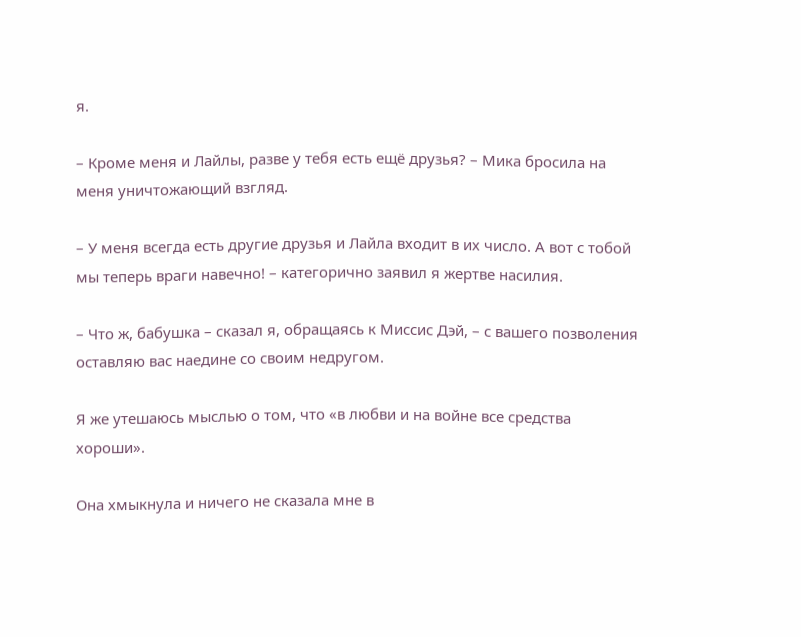я.

– Кроме меня и Лайлы, разве у тебя есть ещё друзья? – Мика бросила на меня уничтожающий взгляд.

– У меня всегда есть другие друзья и Лайла входит в их число. А вот с тобой мы теперь враги навечно! – категорично заявил я жертве насилия.

– Что ж, бабушка – сказал я, обращаясь к Миссис Дэй, – с вашего позволения оставляю вас наедине со своим недругом.

Я же утешаюсь мыслью о том, что «в любви и на войне все средства хороши».

Она хмыкнула и ничего не сказала мне в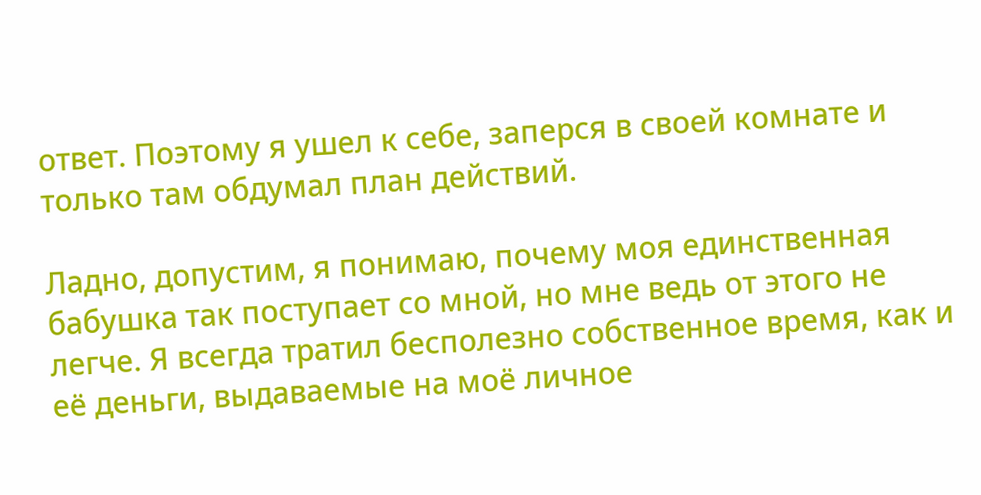ответ. Поэтому я ушел к себе, заперся в своей комнате и только там обдумал план действий.

Ладно, допустим, я понимаю, почему моя единственная бабушка так поступает со мной, но мне ведь от этого не легче. Я всегда тратил бесполезно собственное время, как и её деньги, выдаваемые на моё личное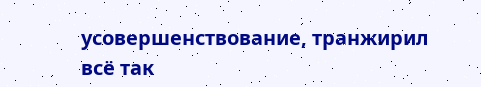усовершенствование, транжирил всё так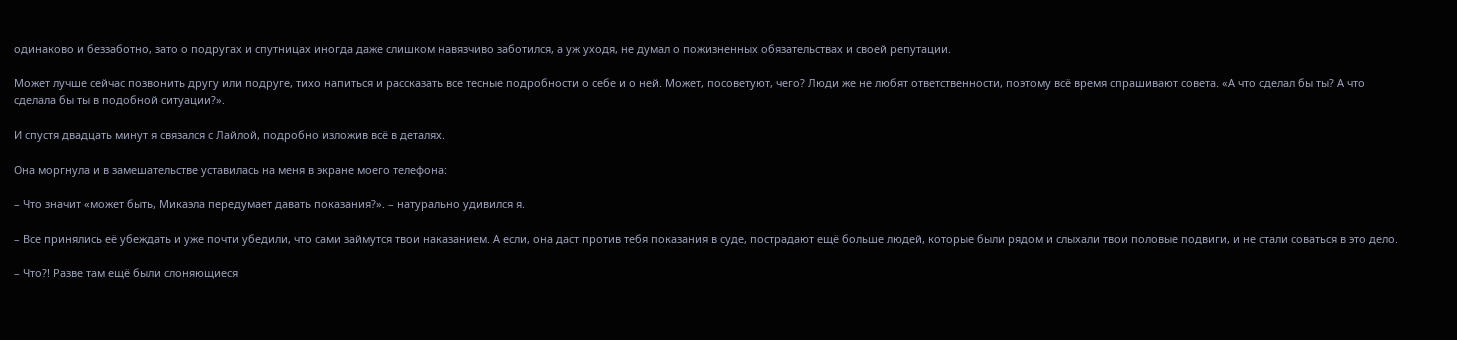одинаково и беззаботно, зато о подругах и спутницах иногда даже слишком навязчиво заботился, а уж уходя, не думал о пожизненных обязательствах и своей репутации.

Может лучше сейчас позвонить другу или подруге, тихо напиться и рассказать все тесные подробности о себе и о ней. Может, посоветуют, чего? Люди же не любят ответственности, поэтому всё время спрашивают совета. «А что сделал бы ты? А что сделала бы ты в подобной ситуации?».

И спустя двадцать минут я связался с Лайлой, подробно изложив всё в деталях.

Она моргнула и в замешательстве уставилась на меня в экране моего телефона:

– Что значит «может быть, Микаэла передумает давать показания?». – натурально удивился я.

– Все принялись её убеждать и уже почти убедили, что сами займутся твои наказанием. А если, она даст против тебя показания в суде, пострадают ещё больше людей, которые были рядом и слыхали твои половые подвиги, и не стали соваться в это дело.

– Что?! Разве там ещё были слоняющиеся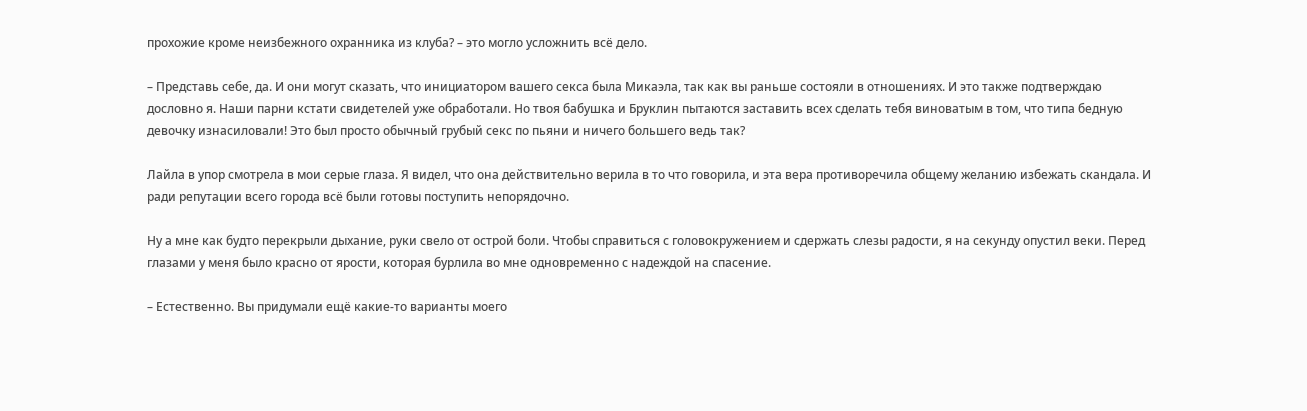прохожие кроме неизбежного охранника из клуба? – это могло усложнить всё дело.

– Представь себе, да. И они могут сказать, что инициатором вашего секса была Микаэла, так как вы раньше состояли в отношениях. И это также подтверждаю дословно я. Наши парни кстати свидетелей уже обработали. Но твоя бабушка и Бруклин пытаются заставить всех сделать тебя виноватым в том, что типа бедную девочку изнасиловали! Это был просто обычный грубый секс по пьяни и ничего большего ведь так?

Лайла в упор смотрела в мои серые глаза. Я видел, что она действительно верила в то что говорила, и эта вера противоречила общему желанию избежать скандала. И ради репутации всего города всё были готовы поступить непорядочно.

Ну а мне как будто перекрыли дыхание, руки свело от острой боли. Чтобы справиться с головокружением и сдержать слезы радости, я на секунду опустил веки. Перед глазами у меня было красно от ярости, которая бурлила во мне одновременно с надеждой на спасение.

– Естественно. Вы придумали ещё какие-то варианты моего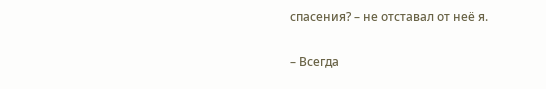спасения? – не отставал от неё я.

– Всегда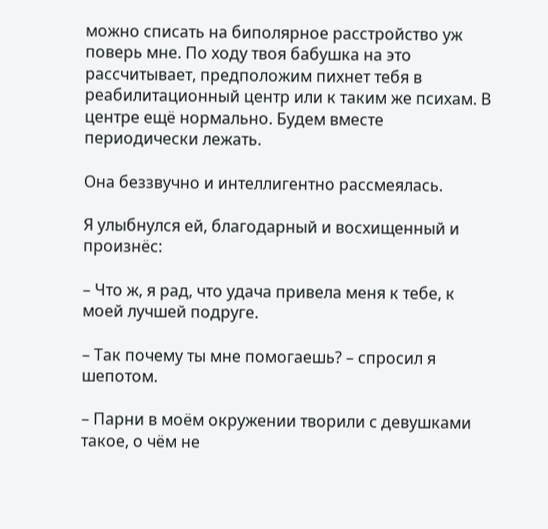можно списать на биполярное расстройство уж поверь мне. По ходу твоя бабушка на это рассчитывает, предположим пихнет тебя в реабилитационный центр или к таким же психам. В центре ещё нормально. Будем вместе периодически лежать.

Она беззвучно и интеллигентно рассмеялась.

Я улыбнулся ей, благодарный и восхищенный и произнёс:

– Что ж, я рад, что удача привела меня к тебе, к моей лучшей подруге.

– Так почему ты мне помогаешь? – спросил я шепотом.

– Парни в моём окружении творили с девушками такое, о чём не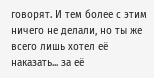говорят. И тем более с этим ничего не делали, но ты же всего лишь хотел её наказать... за её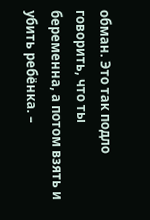обман. Это так подло говорить, что ты беременна, а потом взять и убить ребёнка. –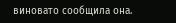виновато сообщила она.